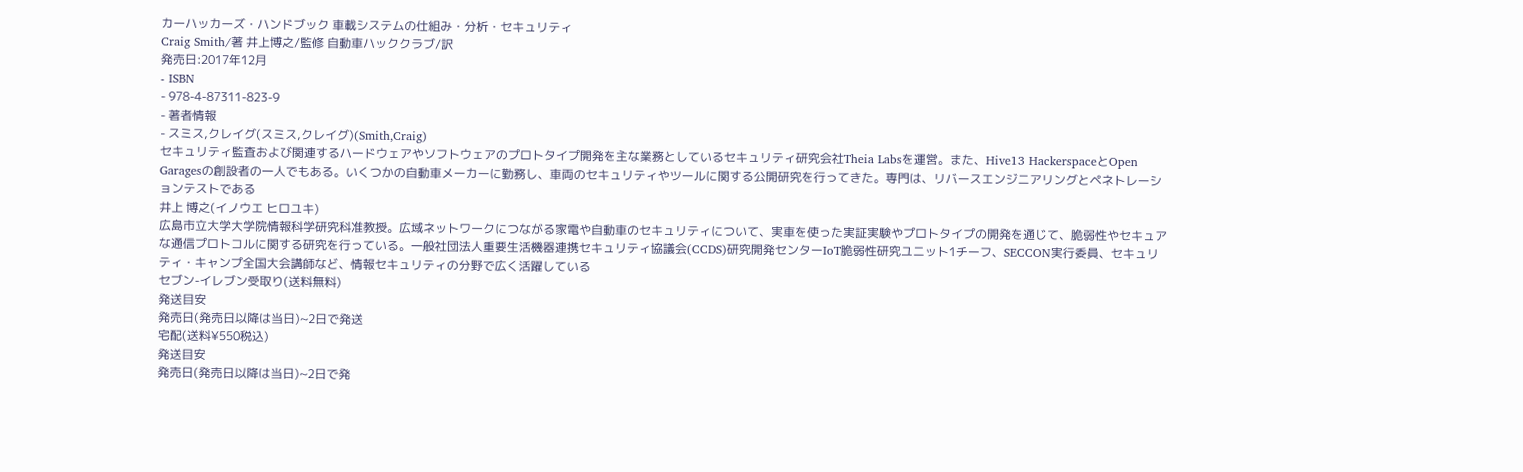カーハッカーズ・ハンドブック 車載システムの仕組み・分析・セキュリティ
Craig Smith/著 井上博之/監修 自動車ハッククラブ/訳
発売日:2017年12月
- ISBN
- 978-4-87311-823-9
- 著者情報
- スミス,クレイグ(スミス,クレイグ)(Smith,Craig)
セキュリティ監査および関連するハードウェアやソフトウェアのプロトタイプ開発を主な業務としているセキュリティ研究会社Theia Labsを運営。また、Hive13 HackerspaceとOpen Garagesの創設者の一人でもある。いくつかの自動車メーカーに勤務し、車両のセキュリティやツールに関する公開研究を行ってきた。専門は、リバースエンジニアリングとペネトレーションテストである
井上 博之(イノウエ ヒロユキ)
広島市立大学大学院情報科学研究科准教授。広域ネットワークにつながる家電や自動車のセキュリティについて、実車を使った実証実験やプロトタイプの開発を通じて、脆弱性やセキュアな通信プロトコルに関する研究を行っている。一般社団法人重要生活機器連携セキュリティ協議会(CCDS)研究開発センターIoT脆弱性研究ユニット1チーフ、SECCON実行委員、セキュリティ・キャンプ全国大会講師など、情報セキュリティの分野で広く活躍している
セブン-イレブン受取り(送料無料)
発送目安
発売日(発売日以降は当日)~2日で発送
宅配(送料¥550税込)
発送目安
発売日(発売日以降は当日)~2日で発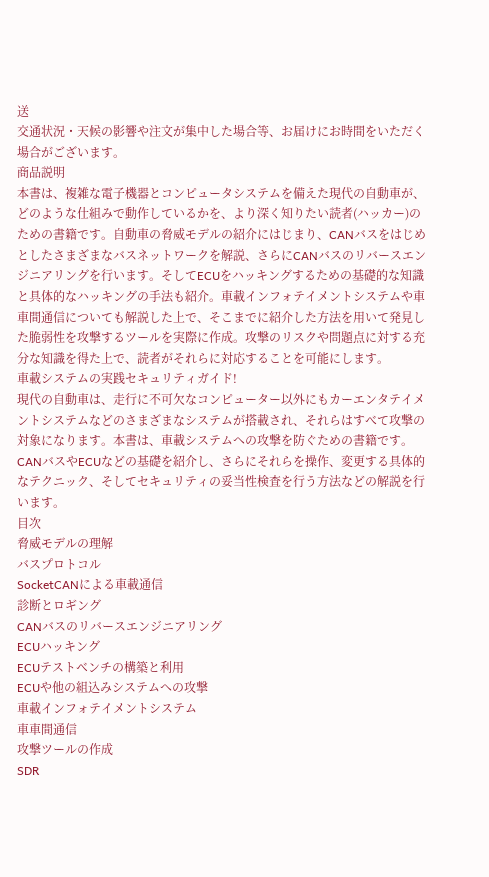送
交通状況・天候の影響や注文が集中した場合等、お届けにお時間をいただく場合がございます。
商品説明
本書は、複雑な電子機器とコンピュータシステムを備えた現代の自動車が、どのような仕組みで動作しているかを、より深く知りたい読者(ハッカー)のための書籍です。自動車の脅威モデルの紹介にはじまり、CANバスをはじめとしたさまざまなバスネットワークを解説、さらにCANバスのリバースエンジニアリングを行います。そしてECUをハッキングするための基礎的な知識と具体的なハッキングの手法も紹介。車載インフォテイメントシステムや車車間通信についても解説した上で、そこまでに紹介した方法を用いて発見した脆弱性を攻撃するツールを実際に作成。攻撃のリスクや問題点に対する充分な知識を得た上で、読者がそれらに対応することを可能にします。
車載システムの実践セキュリティガイド!
現代の自動車は、走行に不可欠なコンピューター以外にもカーエンタテイメントシステムなどのさまざまなシステムが搭載され、それらはすべて攻撃の対象になります。本書は、車載システムへの攻撃を防ぐための書籍です。CANバスやECUなどの基礎を紹介し、さらにそれらを操作、変更する具体的なテクニック、そしてセキュリティの妥当性検査を行う方法などの解説を行います。
目次
脅威モデルの理解
バスプロトコル
SocketCANによる車載通信
診断とロギング
CANバスのリバースエンジニアリング
ECUハッキング
ECUテストベンチの構築と利用
ECUや他の組込みシステムへの攻撃
車載インフォテイメントシステム
車車間通信
攻撃ツールの作成
SDR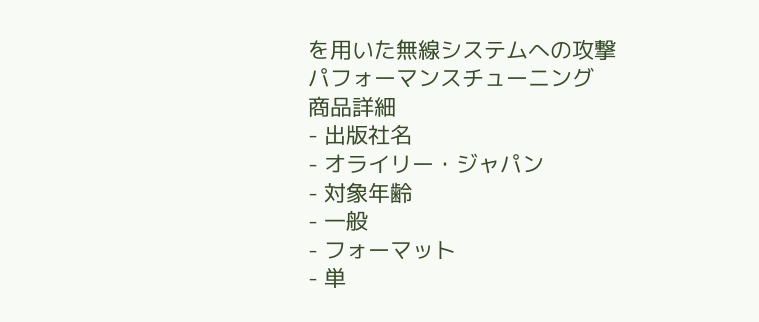を用いた無線システムへの攻撃
パフォーマンスチューニング
商品詳細
- 出版社名
- オライリー・ジャパン
- 対象年齢
- 一般
- フォーマット
- 単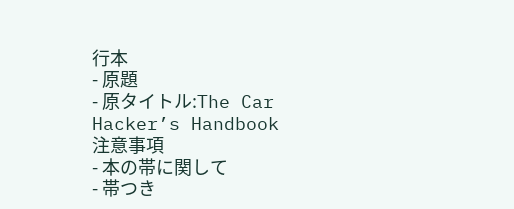行本
- 原題
- 原タイトル:The Car Hacker’s Handbook
注意事項
- 本の帯に関して
- 帯つき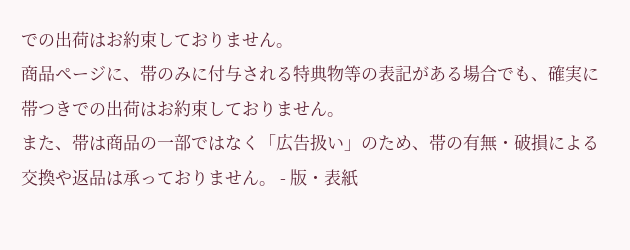での出荷はお約束しておりません。
商品ページに、帯のみに付与される特典物等の表記がある場合でも、確実に帯つきでの出荷はお約束しておりません。
また、帯は商品の一部ではなく「広告扱い」のため、帯の有無・破損による交換や返品は承っておりません。 - 版・表紙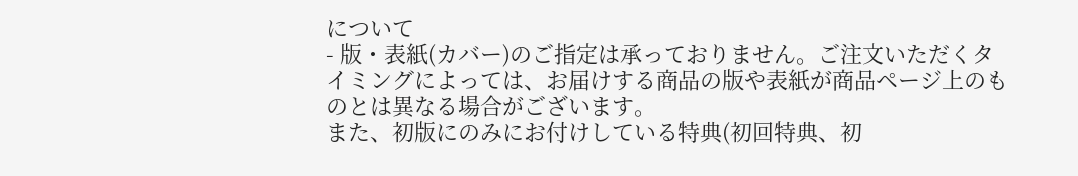について
- 版・表紙(カバー)のご指定は承っておりません。ご注文いただくタイミングによっては、お届けする商品の版や表紙が商品ページ上のものとは異なる場合がございます。
また、初版にのみにお付けしている特典(初回特典、初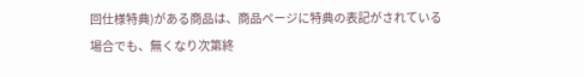回仕様特典)がある商品は、商品ページに特典の表記がされている場合でも、無くなり次第終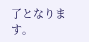了となります。